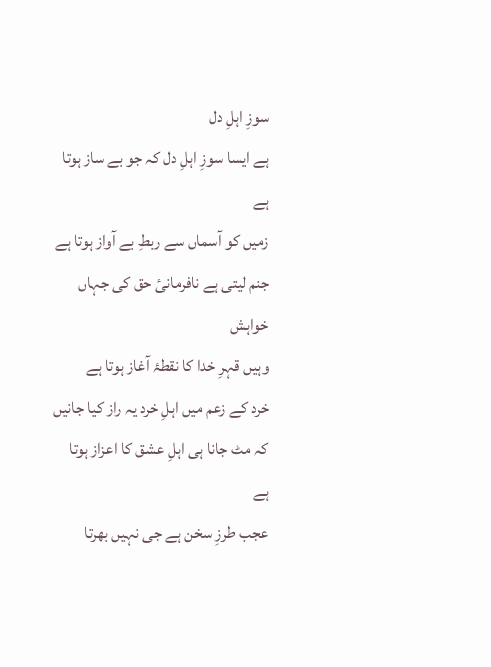سوزِ اہلِ دل
ہے ایسا سوزِ اہلِ دل کہ جو بے ساز ہوتا ہے
زمیں کو آسماں سے ربطِ بے آواز ہوتا ہے
جنم لیتی ہے نافرمانیٔ حق کی جہاں خواہش
وہیں قہرِ خدا کا نقطۂ آغاز ہوتا ہے
خرد کے زعم میں اہلِ خرد یہ راز کیا جانیں
کہ مٹ جانا ہی اہلِ عشق کا اعزاز ہوتا ہے
عجب طرزِ سخن ہے جی نہیں بھرتا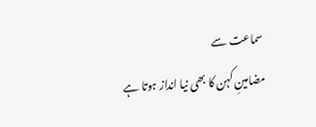سماعت سے
مضامینِ کہن کا بھی نیا انداز ہوتا ہے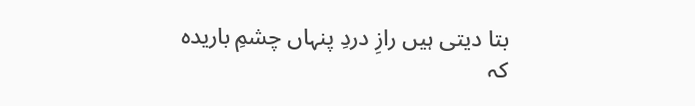بتا دیتی ہیں رازِ دردِ پنہاں چشمِ باریدہ
کہ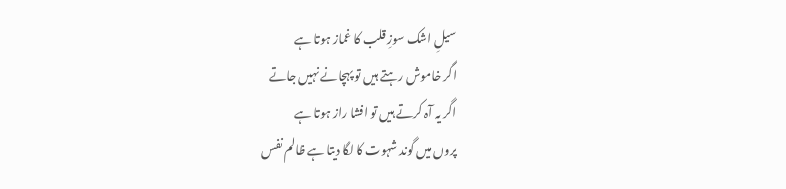سیلِ اشک سوزِ قلب کا غماز ہوتا ہے
اگر خاموش رہتے ہیں تو پہچانے نہیں جاتے
اگر یہ آہ کرتے ہیں تو افشا راز ہوتا ہے
پروں میں گوند شہوت کا لگا دیتا ہے ظالم نفس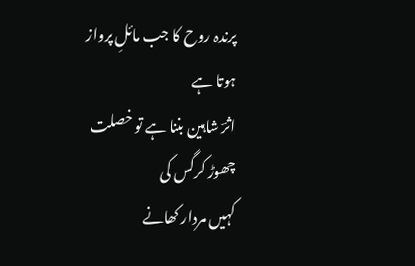پرندہ روح کا جب مائلِ پرواز ہوتا ہے
اثرؔ شاہین بننا ہے تو خصلت چھوڑ کرگس کی
کہیں مردار کھانے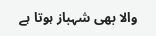والا بھی شہباز ہوتا ہے